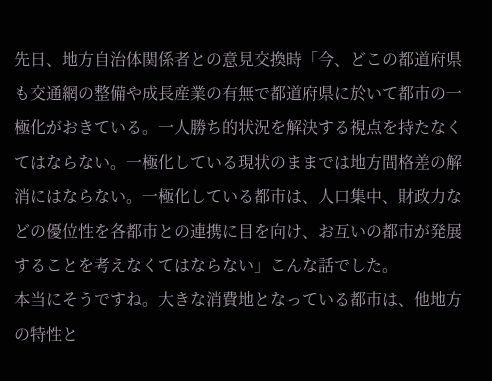先日、地方自治体関係者との意見交換時「今、どこの都道府県も交通網の整備や成長産業の有無で都道府県に於いて都市の一極化がおきている。一人勝ち的状況を解決する視点を持たなくてはならない。一極化している現状のままでは地方間格差の解消にはならない。一極化している都市は、人口集中、財政力などの優位性を各都市との連携に目を向け、お互いの都市が発展することを考えなくてはならない」こんな話でした。
本当にそうですね。大きな消費地となっている都市は、他地方の特性と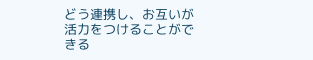どう連携し、お互いが活力をつけることができる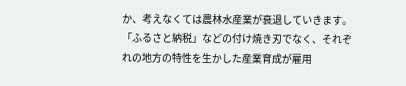か、考えなくては農林水産業が衰退していきます。「ふるさと納税」などの付け焼き刃でなく、それぞれの地方の特性を生かした産業育成が雇用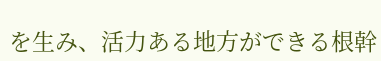を生み、活力ある地方ができる根幹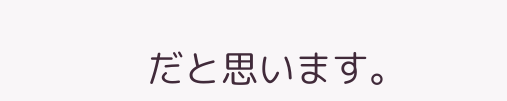だと思います。